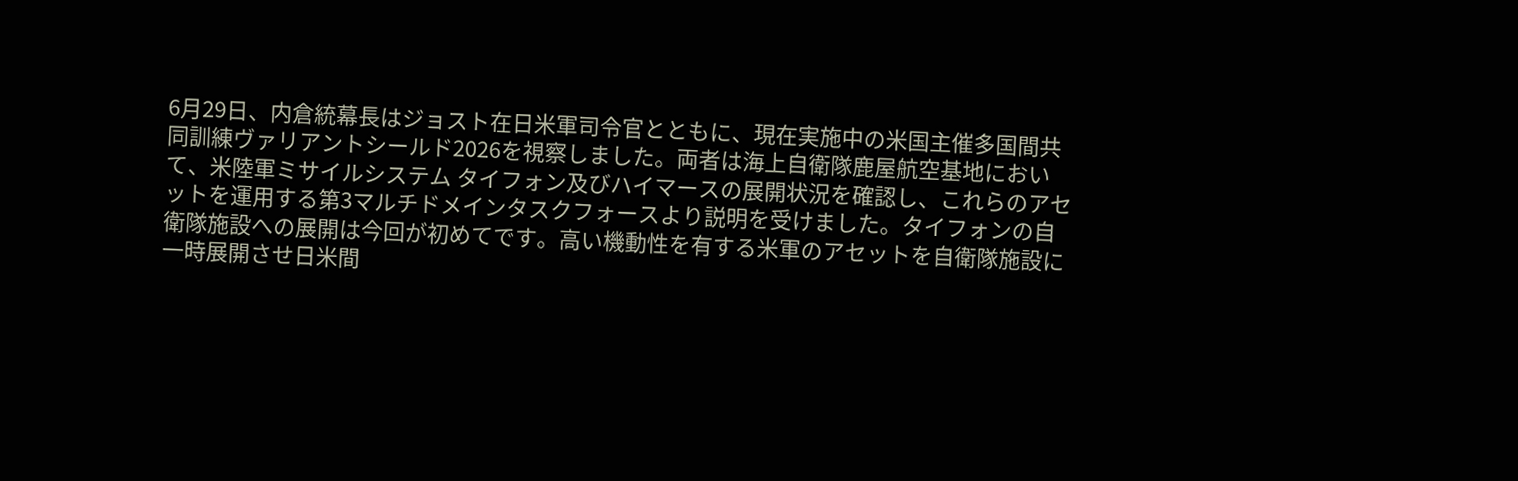6月29日、内倉統幕長はジョスト在日米軍司令官とともに、現在実施中の米国主催多国間共同訓練ヴァリアントシールド2026を視察しました。両者は海上自衛隊鹿屋航空基地において、米陸軍ミサイルシステム タイフォン及びハイマースの展開状況を確認し、これらのアセットを運用する第3マルチドメインタスクフォースより説明を受けました。タイフォンの自衛隊施設への展開は今回が初めてです。高い機動性を有する米軍のアセットを自衛隊施設に一時展開させ日米間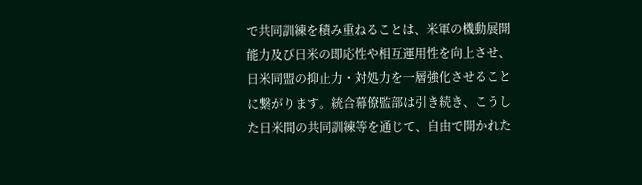で共同訓練を積み重ねることは、米軍の機動展開能力及び日米の即応性や相互運用性を向上させ、日米同盟の抑止力・対処力を一層強化させることに繋がります。統合幕僚監部は引き続き、こうした日米間の共同訓練等を通じて、自由で開かれた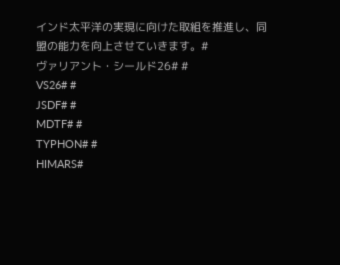インド太平洋の実現に向けた取組を推進し、同盟の能力を向上させていきます。#
ヴァリアント・シールド26# #
VS26# #
JSDF# #
MDTF# #
TYPHON# #
HIMARS#